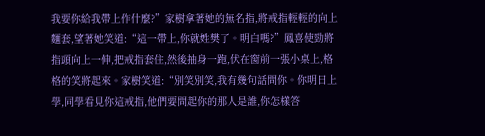我要你給我帶上作什麼?”家樹拿著她的無名指,將戒指輕輕的向上麵套,望著她笑道:“這一帶上,你就姓樊了。明白嗎?”鳳喜使勁將指頭向上一伸,把戒指套住,然後抽身一跑,伏在窗前一張小桌上,格格的笑將起來。家樹笑道:“別笑別笑,我有幾句話問你。你明日上學,同學看見你這戒指,他們要問起你的那人是誰,你怎樣答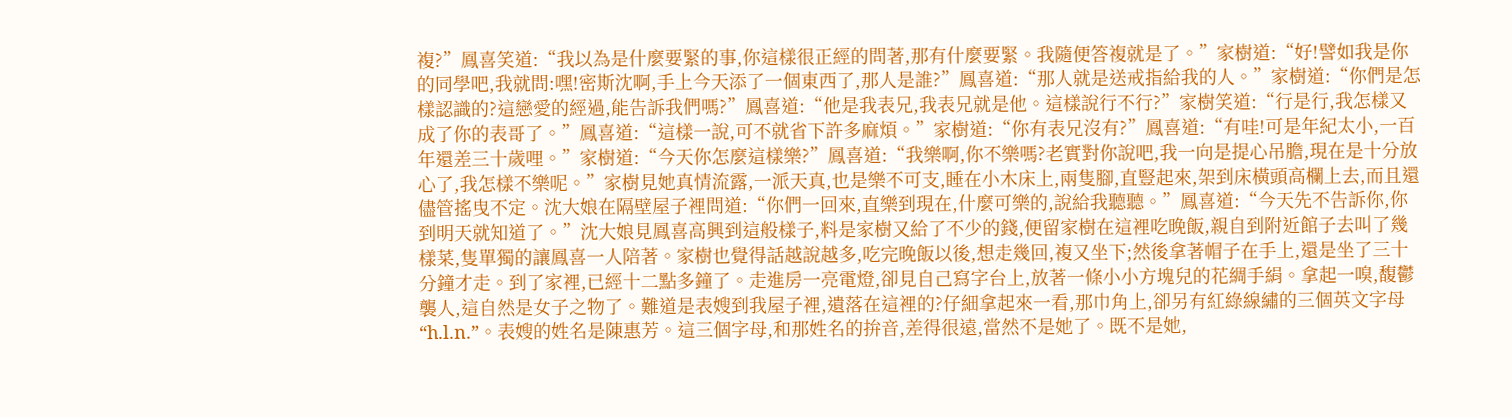複?”鳳喜笑道:“我以為是什麼要緊的事,你這樣很正經的問著,那有什麼要緊。我隨便答複就是了。”家樹道:“好!譬如我是你的同學吧,我就問:嘿!密斯沈啊,手上今天添了一個東西了,那人是誰?”鳳喜道:“那人就是送戒指給我的人。”家樹道:“你們是怎樣認識的?這戀愛的經過,能告訴我們嗎?”鳳喜道:“他是我表兄,我表兄就是他。這樣說行不行?”家樹笑道:“行是行,我怎樣又成了你的表哥了。”鳳喜道:“這樣一說,可不就省下許多麻煩。”家樹道:“你有表兄沒有?”鳳喜道:“有哇!可是年紀太小,一百年還差三十歲哩。”家樹道:“今天你怎麼這樣樂?”鳳喜道:“我樂啊,你不樂嗎?老實對你說吧,我一向是提心吊膽,現在是十分放心了,我怎樣不樂呢。”家樹見她真情流露,一派天真,也是樂不可支,睡在小木床上,兩隻腳,直豎起來,架到床橫頭高欄上去,而且還儘管搖曳不定。沈大娘在隔壁屋子裡問道:“你們一回來,直樂到現在,什麼可樂的,說給我聽聽。”鳳喜道:“今天先不告訴你,你到明天就知道了。”沈大娘見鳳喜高興到這般樣子,料是家樹又給了不少的錢,便留家樹在這裡吃晚飯,親自到附近館子去叫了幾樣菜,隻單獨的讓鳳喜一人陪著。家樹也覺得話越說越多,吃完晚飯以後,想走幾回,複又坐下;然後拿著帽子在手上,還是坐了三十分鐘才走。到了家裡,已經十二點多鐘了。走進房一亮電燈,卻見自己寫字台上,放著一條小小方塊兒的花綢手絹。拿起一嗅,馥鬱襲人,這自然是女子之物了。難道是表嫂到我屋子裡,遺落在這裡的?仔細拿起來一看,那巾角上,卻另有紅綠線繡的三個英文字母“h.l.n.”。表嫂的姓名是陳惠芳。這三個字母,和那姓名的拚音,差得很遠,當然不是她了。既不是她,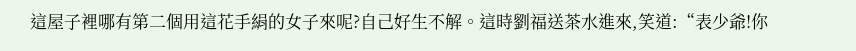這屋子裡哪有第二個用這花手絹的女子來呢?自己好生不解。這時劉福送茶水進來,笑道:“表少爺!你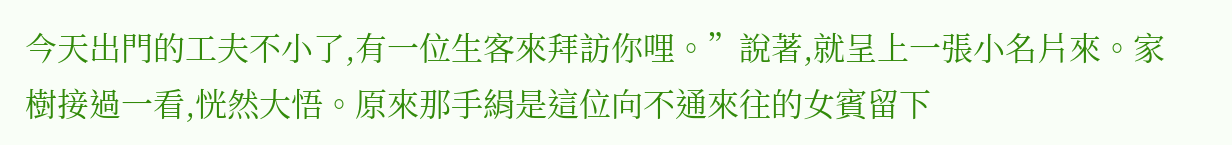今天出門的工夫不小了,有一位生客來拜訪你哩。”說著,就呈上一張小名片來。家樹接過一看,恍然大悟。原來那手絹是這位向不通來往的女賓留下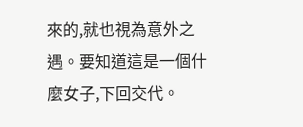來的,就也視為意外之遇。要知道這是一個什麼女子,下回交代。